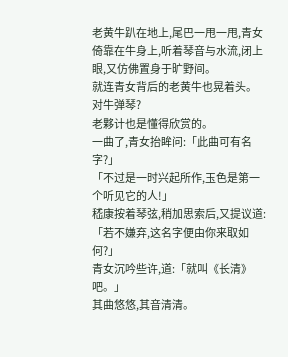老黄牛趴在地上,尾巴一甩一甩,青女倚靠在牛身上,听着琴音与水流,闭上眼,又仿佛置身于旷野间。
就连青女背后的老黄牛也晃着头。
对牛弹琴?
老夥计也是懂得欣赏的。
一曲了,青女抬眸问:「此曲可有名字?」
「不过是一时兴起所作,玉色是第一个听见它的人!」
嵇康按着琴弦,稍加思索后,又提议道:「若不嫌弃,这名字便由你来取如何?」
青女沉吟些许,道:「就叫《长清》吧。」
其曲悠悠,其音清清。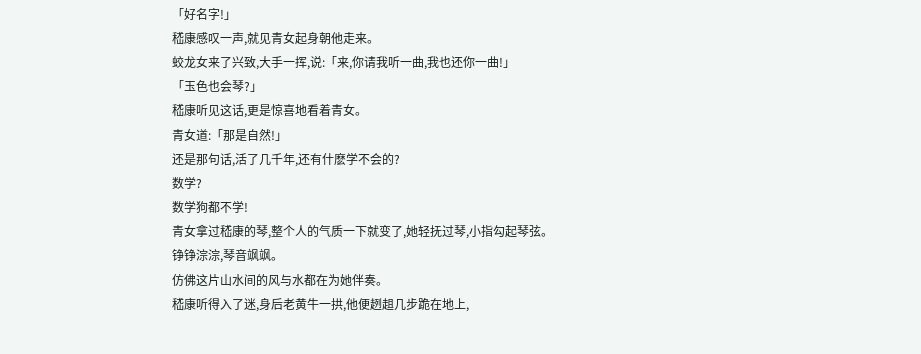「好名字!」
嵇康感叹一声,就见青女起身朝他走来。
蛟龙女来了兴致,大手一挥,说:「来,你请我听一曲,我也还你一曲!」
「玉色也会琴?」
嵇康听见这话,更是惊喜地看着青女。
青女道:「那是自然!」
还是那句话,活了几千年,还有什麽学不会的?
数学?
数学狗都不学!
青女拿过嵇康的琴,整个人的气质一下就变了,她轻抚过琴,小指勾起琴弦。
铮铮淙淙,琴音飒飒。
仿佛这片山水间的风与水都在为她伴奏。
嵇康听得入了迷,身后老黄牛一拱,他便趔趄几步跪在地上,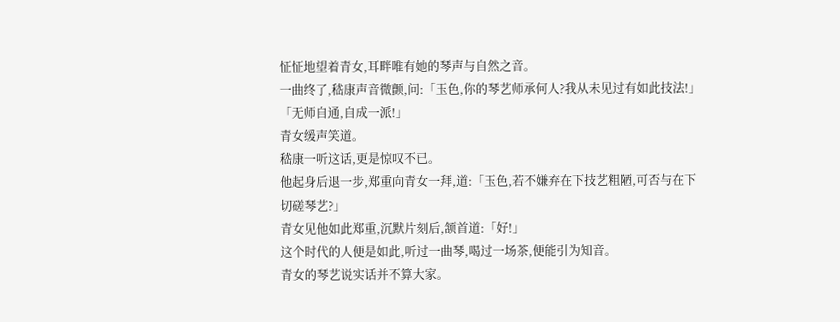怔怔地望着青女,耳畔唯有她的琴声与自然之音。
一曲终了,嵇康声音微颤,问:「玉色,你的琴艺师承何人?我从未见过有如此技法!」
「无师自通,自成一派!」
青女缓声笑道。
嵇康一听这话,更是惊叹不已。
他起身后退一步,郑重向青女一拜,道:「玉色,若不嫌弃在下技艺粗陋,可否与在下切磋琴艺?」
青女见他如此郑重,沉默片刻后,颔首道:「好!」
这个时代的人便是如此,听过一曲琴,喝过一场茶,便能引为知音。
青女的琴艺说实话并不算大家。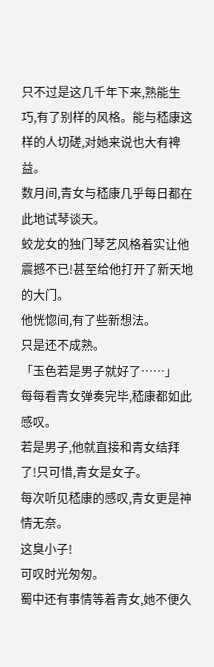只不过是这几千年下来,熟能生巧,有了别样的风格。能与嵇康这样的人切磋,对她来说也大有裨益。
数月间,青女与嵇康几乎每日都在此地试琴谈天。
蛟龙女的独门琴艺风格着实让他震撼不已!甚至给他打开了新天地的大门。
他恍惚间,有了些新想法。
只是还不成熟。
「玉色若是男子就好了……」
每每看青女弹奏完毕,嵇康都如此感叹。
若是男子,他就直接和青女结拜了!只可惜,青女是女子。
每次听见嵇康的感叹,青女更是神情无奈。
这臭小子!
可叹时光匆匆。
蜀中还有事情等着青女,她不便久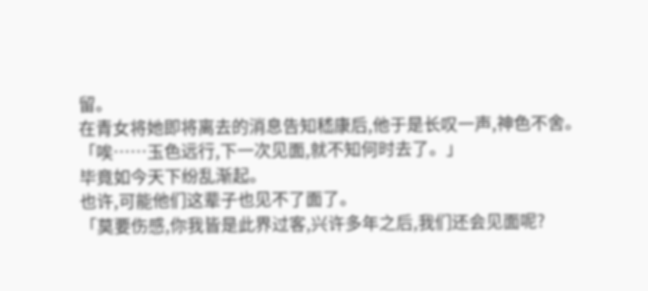留。
在青女将她即将离去的消息告知嵇康后,他于是长叹一声,神色不舍。
「唉……玉色远行,下一次见面,就不知何时去了。」
毕竟如今天下纷乱渐起。
也许,可能他们这辈子也见不了面了。
「莫要伤感,你我皆是此界过客,兴许多年之后,我们还会见面呢?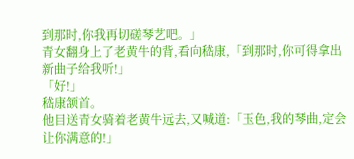到那时,你我再切磋琴艺吧。」
青女翻身上了老黄牛的背,看向嵇康,「到那时,你可得拿出新曲子给我听!」
「好!」
嵇康颔首。
他目送青女骑着老黄牛远去,又喊道:「玉色,我的琴曲,定会让你满意的!」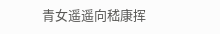青女遥遥向嵇康挥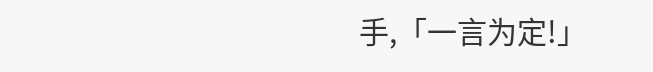手,「一言为定!」